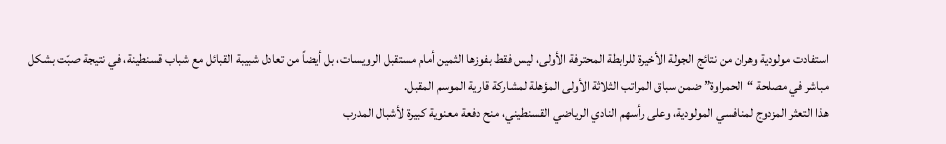استفادت مولودية وهران من نتائج الجولة الأخيرة للرابطة المحترفة الأولى، ليس فقط بفوزها الثمين أمام مستقبل الرويسات، بل أيضاً من تعادل شبيبة القبائل مع شباب قسنطينة، في نتيجة صبّت بشكل مباشر في مصلحة “الحمراوة” ضمن سباق المراتب الثلاثة الأولى المؤهلة لمشاركة قارية الموسم المقبل.
هذا التعثر المزدوج لمنافسي المولودية، وعلى رأسهم النادي الرياضي القسنطيني، منح دفعة معنوية كبيرة لأشبال المدرب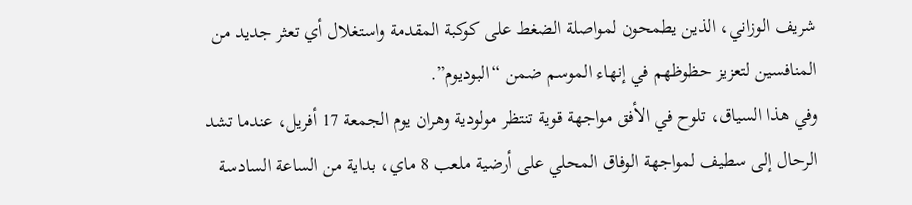شريف الوزاني، الذين يطمحون لمواصلة الضغط على كوكبة المقدمة واستغلال أي تعثر جديد من المنافسين لتعزيز حظوظهم في إنهاء الموسم ضمن “البوديوم”.
وفي هذا السياق، تلوح في الأفق مواجهة قوية تنتظر مولودية وهران يوم الجمعة 17 أفريل، عندما تشد الرحال إلى سطيف لمواجهة الوفاق المحلي على أرضية ملعب 8 ماي، بداية من الساعة السادسة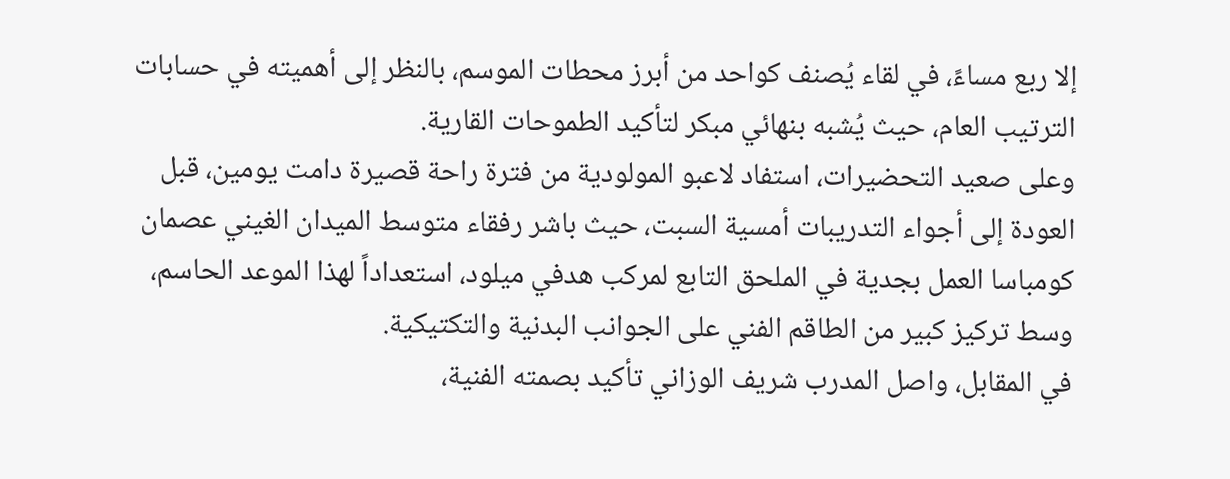إلا ربع مساءً، في لقاء يُصنف كواحد من أبرز محطات الموسم، بالنظر إلى أهميته في حسابات الترتيب العام، حيث يُشبه بنهائي مبكر لتأكيد الطموحات القارية.
وعلى صعيد التحضيرات، استفاد لاعبو المولودية من فترة راحة قصيرة دامت يومين، قبل العودة إلى أجواء التدريبات أمسية السبت، حيث باشر رفقاء متوسط الميدان الغيني عصمان كومباسا العمل بجدية في الملحق التابع لمركب هدفي ميلود، استعداداً لهذا الموعد الحاسم، وسط تركيز كبير من الطاقم الفني على الجوانب البدنية والتكتيكية.
في المقابل، واصل المدرب شريف الوزاني تأكيد بصمته الفنية،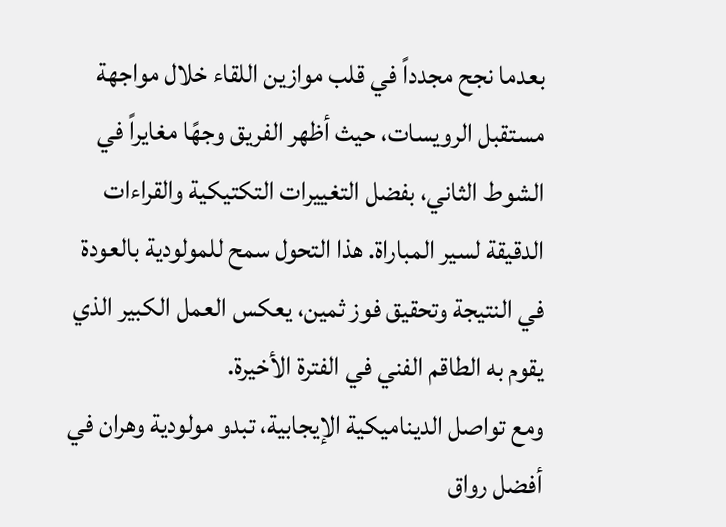بعدما نجح مجدداً في قلب موازين اللقاء خلال مواجهة مستقبل الرويسات، حيث أظهر الفريق وجهًا مغايراً في الشوط الثاني، بفضل التغييرات التكتيكية والقراءات الدقيقة لسير المباراة. هذا التحول سمح للمولودية بالعودة في النتيجة وتحقيق فوز ثمين، يعكس العمل الكبير الذي يقوم به الطاقم الفني في الفترة الأخيرة.
ومع تواصل الديناميكية الإيجابية، تبدو مولودية وهران في أفضل رواق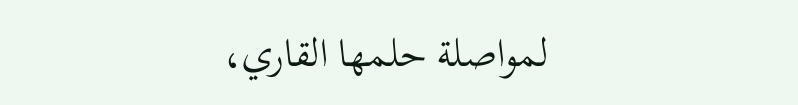لمواصلة حلمها القاري،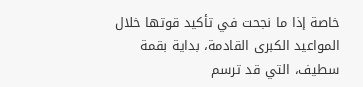خاصة إذا ما نجحت في تأكيد قوتها خلال المواعيد الكبرى القادمة، بداية بقمة سطيف، التي قد ترسم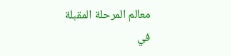معالم المرحلة المقبلة في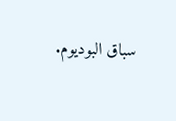سباق البوديوم.